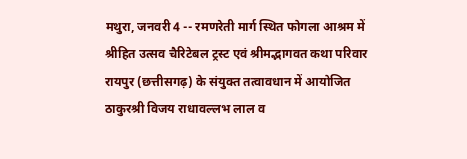मथुरा, जनवरी 4 -- रमणरेती मार्ग स्थित फोगला आश्रम में श्रीहित उत्सव चैरिटेबल ट्रस्ट एवं श्रीमद्भागवत कथा परिवार रायपुर (छत्तीसगढ़) के संयुक्त तत्वावधान में आयोजित ठाकुरश्री विजय राधावल्लभ लाल व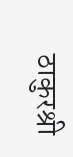ठाकुरश्री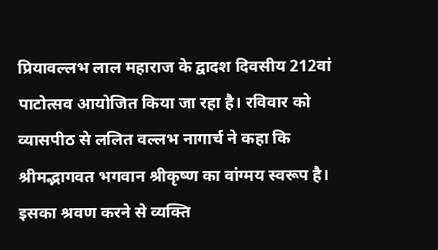प्रियावल्लभ लाल महाराज के द्वादश दिवसीय 212वां पाटोत्सव आयोजित किया जा रहा है। रविवार को व्यासपीठ से ललित वल्लभ नागार्च ने कहा कि श्रीमद्भागवत भगवान श्रीकृष्ण का वांग्मय स्वरूप है। इसका श्रवण करने से व्यक्ति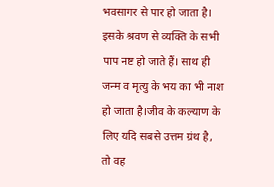भवसागर से पार हो जाता है। इसके श्रवण से व्यक्ति के सभी पाप नष्ट हो जाते हैं। साथ ही जन्म व मृत्यु के भय का भी नाश हो जाता है।जीव के कल्याण के लिए यदि सबसे उत्तम ग्रंथ है, तो वह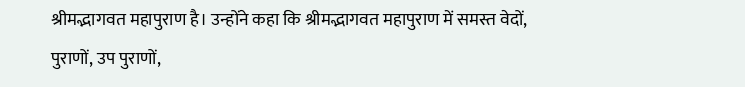श्रीमद्भागवत महापुराण है। उन्होंने कहा कि श्रीमद्भागवत महापुराण में समस्त वेदों, पुराणों, उप पुराणों,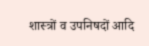शास्त्रों व उपनिषदों आदि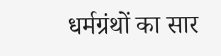धर्मग्रंथों का सार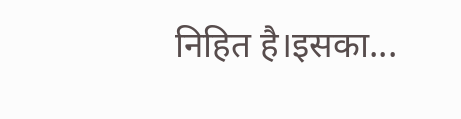निहित है।इसका...